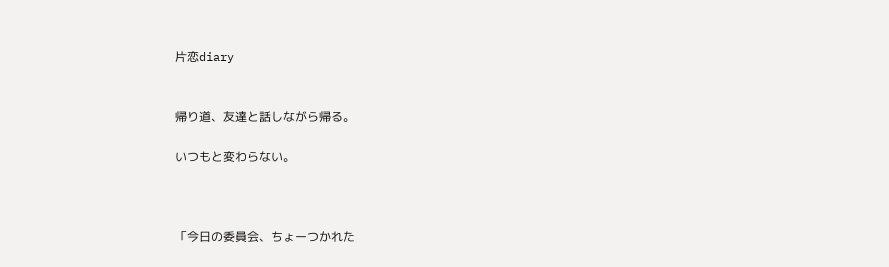片恋diary


帰り道、友達と話しながら帰る。

いつもと変わらない。



「今日の委員会、ちょーつかれた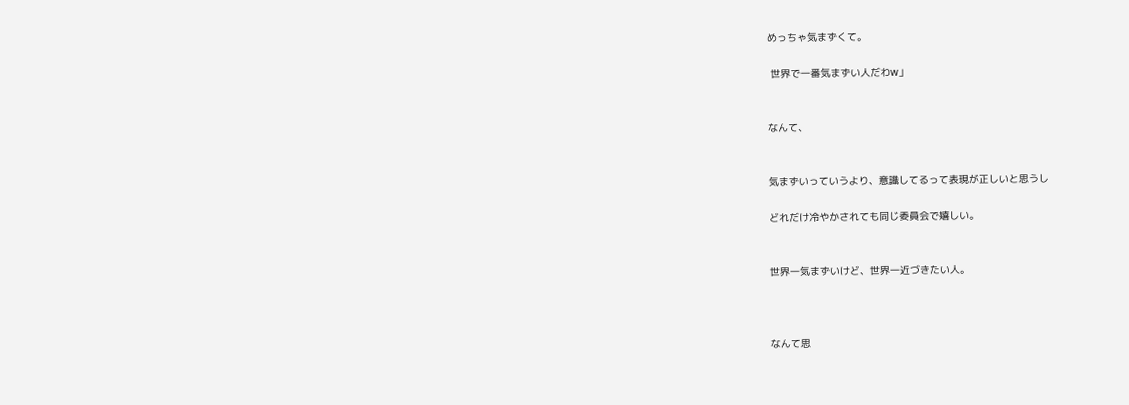めっちゃ気まずくて。

 世界で一番気まずい人だわw」


なんて、


気まずいっていうより、意識してるって表現が正しいと思うし

どれだけ冷やかされても同じ委員会で嬉しい。


世界一気まずいけど、世界一近づきたい人。



なんて思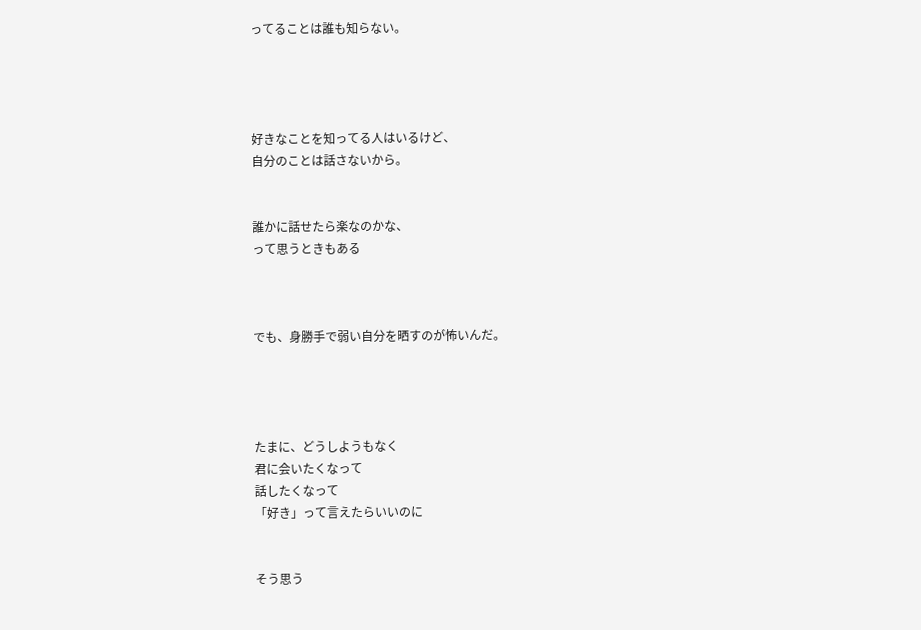ってることは誰も知らない。




好きなことを知ってる人はいるけど、
自分のことは話さないから。


誰かに話せたら楽なのかな、
って思うときもある



でも、身勝手で弱い自分を晒すのが怖いんだ。




たまに、どうしようもなく
君に会いたくなって
話したくなって
「好き」って言えたらいいのに


そう思う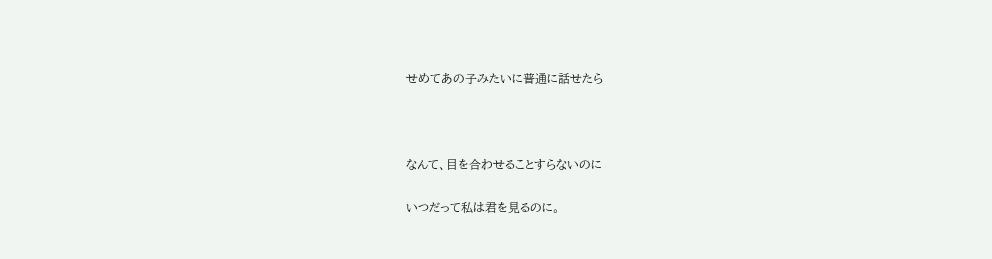せめてあの子みたいに普通に話せたら



なんて、目を合わせることすらないのに

いつだって私は君を見るのに。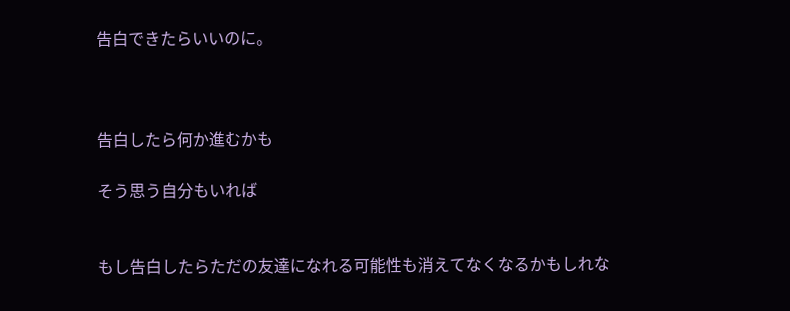告白できたらいいのに。



告白したら何か進むかも

そう思う自分もいれば


もし告白したらただの友達になれる可能性も消えてなくなるかもしれな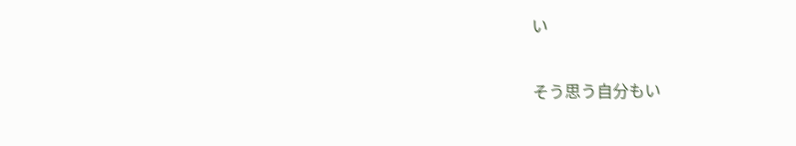い

そう思う自分もい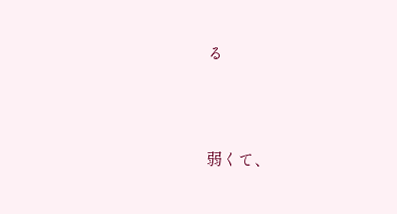る




弱くて、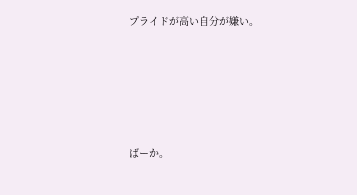プライドが高い自分が嫌い。





ばーか。